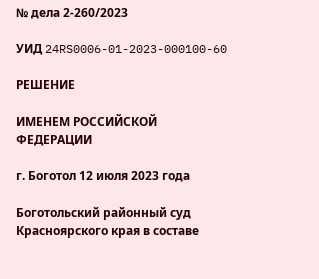№ дела 2-260/2023

УИД 24RS0006-01-2023-000100-60

РЕШЕНИЕ

ИМЕНЕМ РОССИЙСКОЙ ФЕДЕРАЦИИ

г. Боготол 12 июля 2023 года

Боготольский районный суд Красноярского края в составе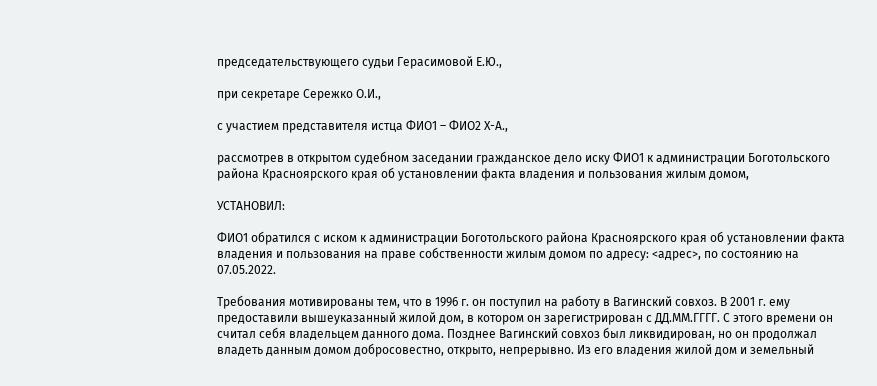председательствующего судьи Герасимовой Е.Ю.,

при секретаре Сережко О.И.,

с участием представителя истца ФИО1 – ФИО2 Х-А.,

рассмотрев в открытом судебном заседании гражданское дело иску ФИО1 к администрации Боготольского района Красноярского края об установлении факта владения и пользования жилым домом,

УСТАНОВИЛ:

ФИО1 обратился с иском к администрации Боготольского района Красноярского края об установлении факта владения и пользования на праве собственности жилым домом по адресу: <адрес>, по состоянию на 07.05.2022.

Требования мотивированы тем, что в 1996 г. он поступил на работу в Вагинский совхоз. В 2001 г. ему предоставили вышеуказанный жилой дом, в котором он зарегистрирован с ДД.ММ.ГГГГ. С этого времени он считал себя владельцем данного дома. Позднее Вагинский совхоз был ликвидирован, но он продолжал владеть данным домом добросовестно, открыто, непрерывно. Из его владения жилой дом и земельный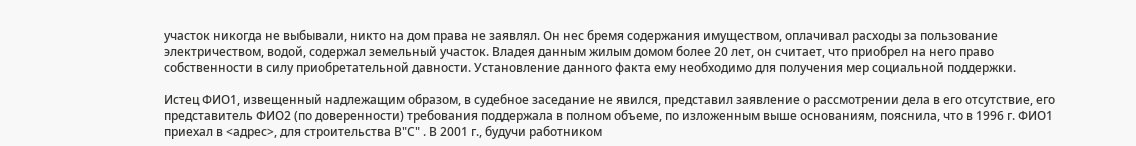участок никогда не выбывали, никто на дом права не заявлял. Он нес бремя содержания имуществом, оплачивал расходы за пользование электричеством, водой, содержал земельный участок. Владея данным жилым домом более 20 лет, он считает, что приобрел на него право собственности в силу приобретательной давности. Установление данного факта ему необходимо для получения мер социальной поддержки.

Истец ФИО1, извещенный надлежащим образом, в судебное заседание не явился, представил заявление о рассмотрении дела в его отсутствие, его представитель ФИО2 (по доверенности) требования поддержала в полном объеме, по изложенным выше основаниям, пояснила, что в 1996 г. ФИО1 приехал в <адрес>, для строительства В"С" . В 2001 г., будучи работником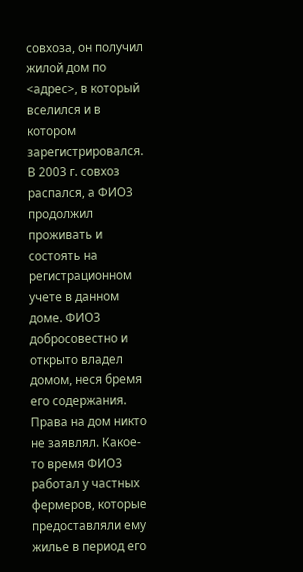совхоза, он получил жилой дом по <адрес>, в который вселился и в котором зарегистрировался. В 2003 г. совхоз распался, а ФИО3 продолжил проживать и состоять на регистрационном учете в данном доме. ФИО3 добросовестно и открыто владел домом, неся бремя его содержания. Права на дом никто не заявлял. Какое-то время ФИО3 работал у частных фермеров, которые предоставляли ему жилье в период его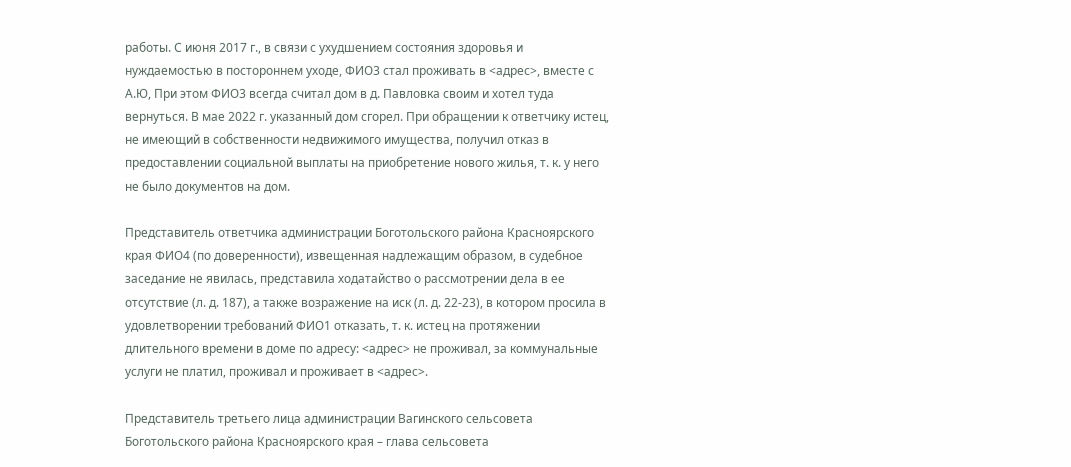работы. С июня 2017 г., в связи с ухудшением состояния здоровья и нуждаемостью в постороннем уходе, ФИО3 стал проживать в <адрес>, вместе с А.Ю, При этом ФИО3 всегда считал дом в д. Павловка своим и хотел туда вернуться. В мае 2022 г. указанный дом сгорел. При обращении к ответчику истец, не имеющий в собственности недвижимого имущества, получил отказ в предоставлении социальной выплаты на приобретение нового жилья, т. к. у него не было документов на дом.

Представитель ответчика администрации Боготольского района Красноярского края ФИО4 (по доверенности), извещенная надлежащим образом, в судебное заседание не явилась, представила ходатайство о рассмотрении дела в ее отсутствие (л. д. 187), а также возражение на иск (л. д. 22-23), в котором просила в удовлетворении требований ФИО1 отказать, т. к. истец на протяжении длительного времени в доме по адресу: <адрес> не проживал, за коммунальные услуги не платил, проживал и проживает в <адрес>.

Представитель третьего лица администрации Вагинского сельсовета Боготольского района Красноярского края – глава сельсовета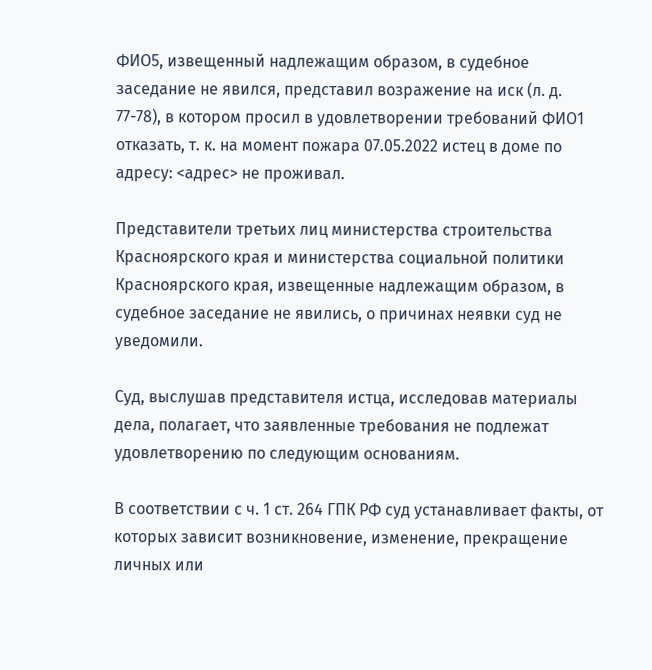ФИО5, извещенный надлежащим образом, в судебное заседание не явился, представил возражение на иск (л. д. 77-78), в котором просил в удовлетворении требований ФИО1 отказать, т. к. на момент пожара 07.05.2022 истец в доме по адресу: <адрес> не проживал.

Представители третьих лиц министерства строительства Красноярского края и министерства социальной политики Красноярского края, извещенные надлежащим образом, в судебное заседание не явились, о причинах неявки суд не уведомили.

Суд, выслушав представителя истца, исследовав материалы дела, полагает, что заявленные требования не подлежат удовлетворению по следующим основаниям.

В соответствии с ч. 1 ст. 264 ГПК РФ суд устанавливает факты, от которых зависит возникновение, изменение, прекращение личных или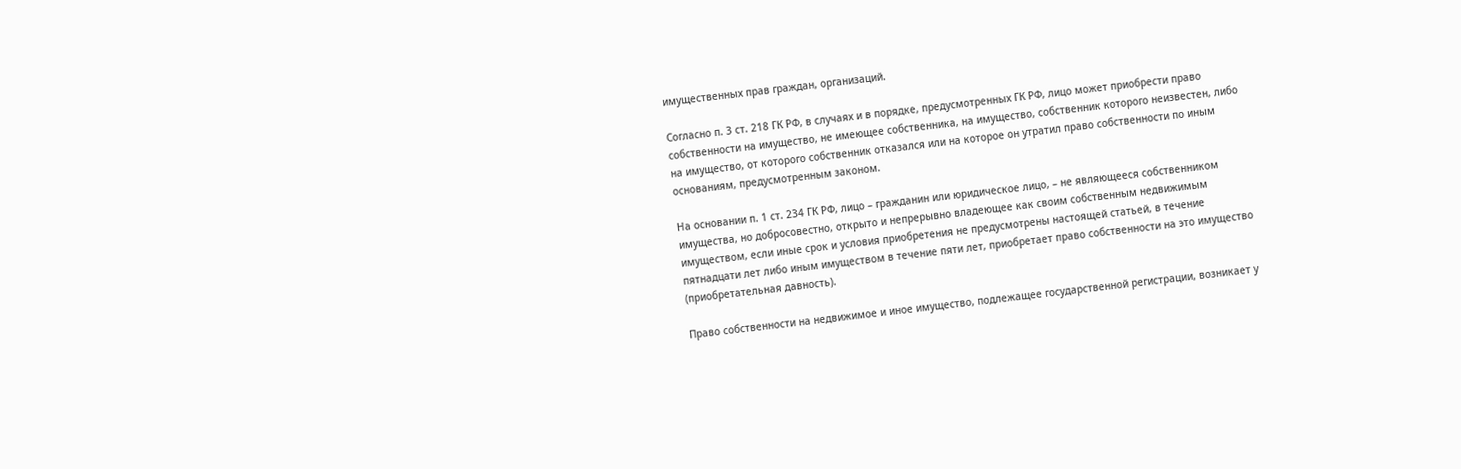имущественных прав граждан, организаций.

Согласно п. 3 ст. 218 ГК РФ, в случаях и в порядке, предусмотренных ГК РФ, лицо может приобрести право собственности на имущество, не имеющее собственника, на имущество, собственник которого неизвестен, либо на имущество, от которого собственник отказался или на которое он утратил право собственности по иным основаниям, предусмотренным законом.

На основании п. 1 ст. 234 ГК РФ, лицо – гражданин или юридическое лицо, – не являющееся собственником имущества, но добросовестно, открыто и непрерывно владеющее как своим собственным недвижимым имуществом, если иные срок и условия приобретения не предусмотрены настоящей статьей, в течение пятнадцати лет либо иным имуществом в течение пяти лет, приобретает право собственности на это имущество (приобретательная давность).

Право собственности на недвижимое и иное имущество, подлежащее государственной регистрации, возникает у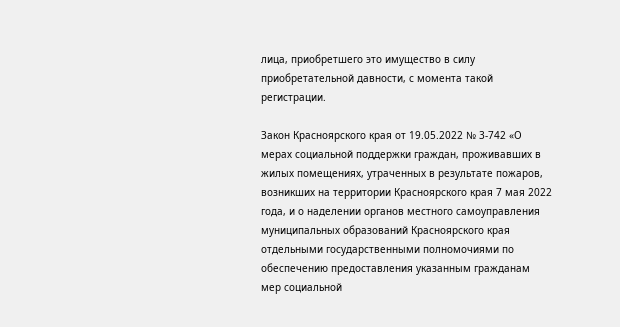лица, приобретшего это имущество в силу приобретательной давности, с момента такой регистрации.

Закон Красноярского края от 19.05.2022 № 3-742 «О мерах социальной поддержки граждан, проживавших в жилых помещениях, утраченных в результате пожаров, возникших на территории Красноярского края 7 мая 2022 года, и о наделении органов местного самоуправления муниципальных образований Красноярского края отдельными государственными полномочиями по обеспечению предоставления указанным гражданам мер социальной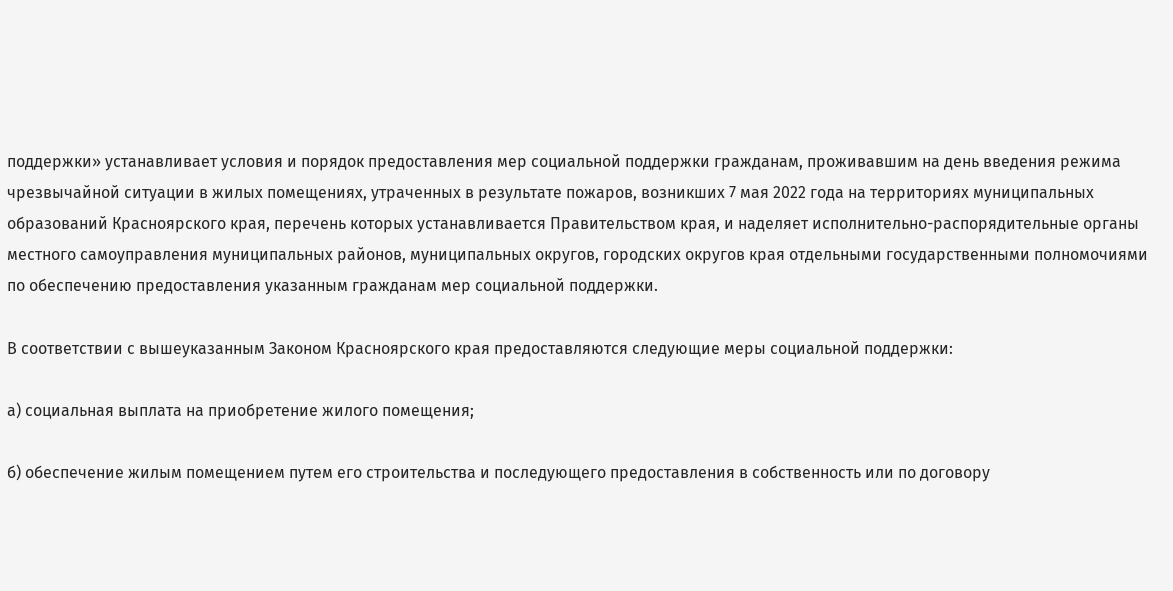поддержки» устанавливает условия и порядок предоставления мер социальной поддержки гражданам, проживавшим на день введения режима чрезвычайной ситуации в жилых помещениях, утраченных в результате пожаров, возникших 7 мая 2022 года на территориях муниципальных образований Красноярского края, перечень которых устанавливается Правительством края, и наделяет исполнительно-распорядительные органы местного самоуправления муниципальных районов, муниципальных округов, городских округов края отдельными государственными полномочиями по обеспечению предоставления указанным гражданам мер социальной поддержки.

В соответствии с вышеуказанным Законом Красноярского края предоставляются следующие меры социальной поддержки:

а) социальная выплата на приобретение жилого помещения;

б) обеспечение жилым помещением путем его строительства и последующего предоставления в собственность или по договору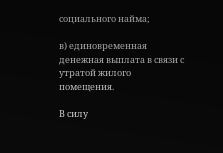социального найма;

в) единовременная денежная выплата в связи с утратой жилого помещения.

В силу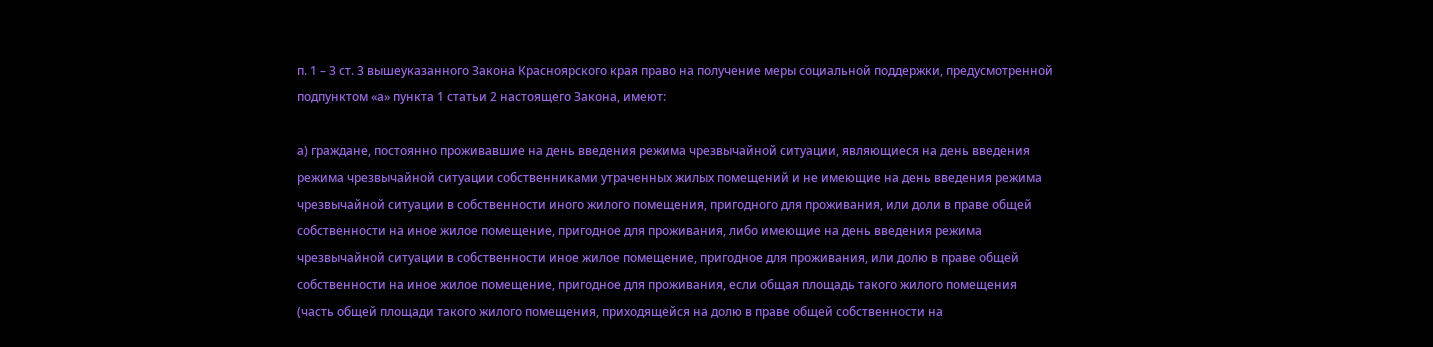п. 1 – 3 ст. 3 вышеуказанного Закона Красноярского края право на получение меры социальной поддержки, предусмотренной подпунктом «а» пункта 1 статьи 2 настоящего Закона, имеют:

а) граждане, постоянно проживавшие на день введения режима чрезвычайной ситуации, являющиеся на день введения режима чрезвычайной ситуации собственниками утраченных жилых помещений и не имеющие на день введения режима чрезвычайной ситуации в собственности иного жилого помещения, пригодного для проживания, или доли в праве общей собственности на иное жилое помещение, пригодное для проживания, либо имеющие на день введения режима чрезвычайной ситуации в собственности иное жилое помещение, пригодное для проживания, или долю в праве общей собственности на иное жилое помещение, пригодное для проживания, если общая площадь такого жилого помещения (часть общей площади такого жилого помещения, приходящейся на долю в праве общей собственности на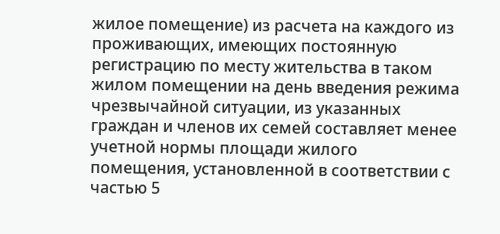жилое помещение) из расчета на каждого из проживающих, имеющих постоянную регистрацию по месту жительства в таком жилом помещении на день введения режима чрезвычайной ситуации, из указанных граждан и членов их семей составляет менее учетной нормы площади жилого помещения, установленной в соответствии с частью 5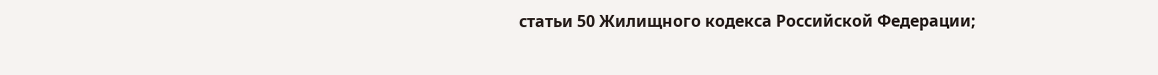статьи 50 Жилищного кодекса Российской Федерации;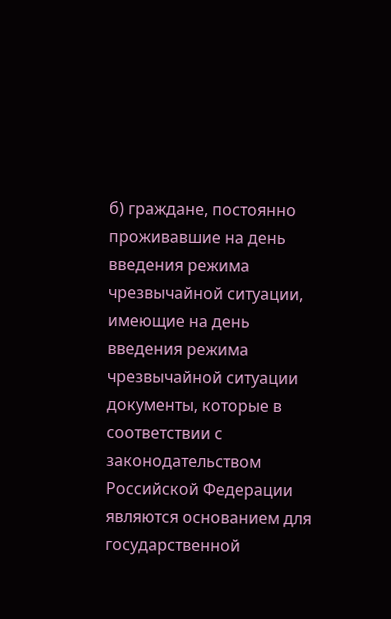б) граждане, постоянно проживавшие на день введения режима чрезвычайной ситуации, имеющие на день введения режима чрезвычайной ситуации документы, которые в соответствии с законодательством Российской Федерации являются основанием для государственной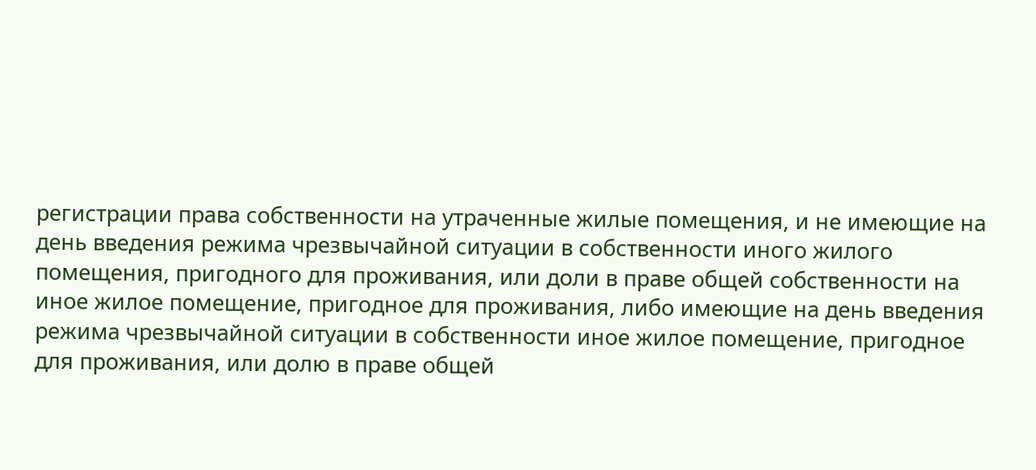регистрации права собственности на утраченные жилые помещения, и не имеющие на день введения режима чрезвычайной ситуации в собственности иного жилого помещения, пригодного для проживания, или доли в праве общей собственности на иное жилое помещение, пригодное для проживания, либо имеющие на день введения режима чрезвычайной ситуации в собственности иное жилое помещение, пригодное для проживания, или долю в праве общей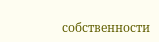собственности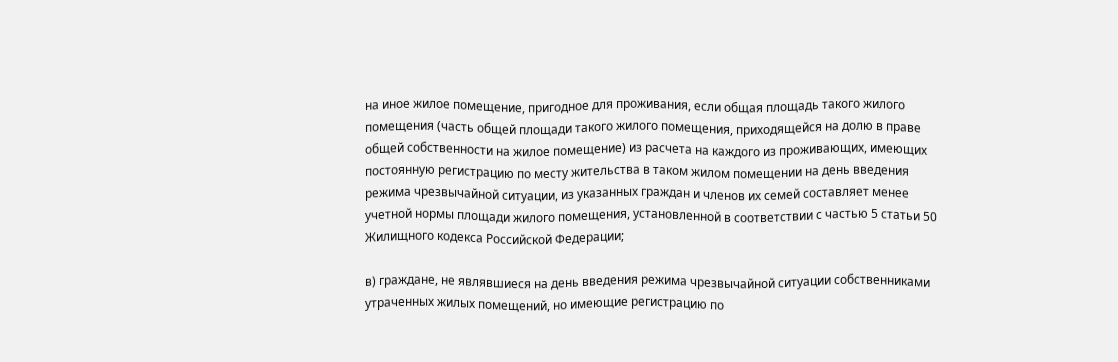на иное жилое помещение, пригодное для проживания, если общая площадь такого жилого помещения (часть общей площади такого жилого помещения, приходящейся на долю в праве общей собственности на жилое помещение) из расчета на каждого из проживающих, имеющих постоянную регистрацию по месту жительства в таком жилом помещении на день введения режима чрезвычайной ситуации, из указанных граждан и членов их семей составляет менее учетной нормы площади жилого помещения, установленной в соответствии с частью 5 статьи 50 Жилищного кодекса Российской Федерации;

в) граждане, не являвшиеся на день введения режима чрезвычайной ситуации собственниками утраченных жилых помещений, но имеющие регистрацию по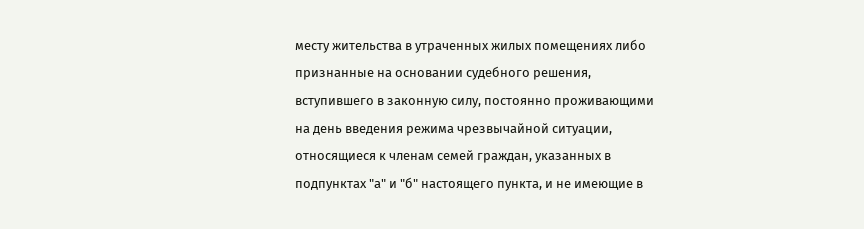месту жительства в утраченных жилых помещениях либо признанные на основании судебного решения, вступившего в законную силу, постоянно проживающими на день введения режима чрезвычайной ситуации, относящиеся к членам семей граждан, указанных в подпунктах "а" и "б" настоящего пункта, и не имеющие в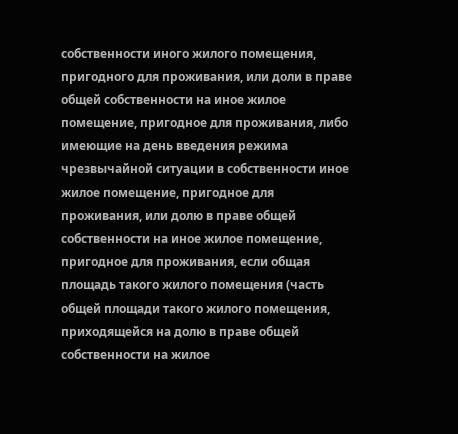собственности иного жилого помещения, пригодного для проживания, или доли в праве общей собственности на иное жилое помещение, пригодное для проживания, либо имеющие на день введения режима чрезвычайной ситуации в собственности иное жилое помещение, пригодное для проживания, или долю в праве общей собственности на иное жилое помещение, пригодное для проживания, если общая площадь такого жилого помещения (часть общей площади такого жилого помещения, приходящейся на долю в праве общей собственности на жилое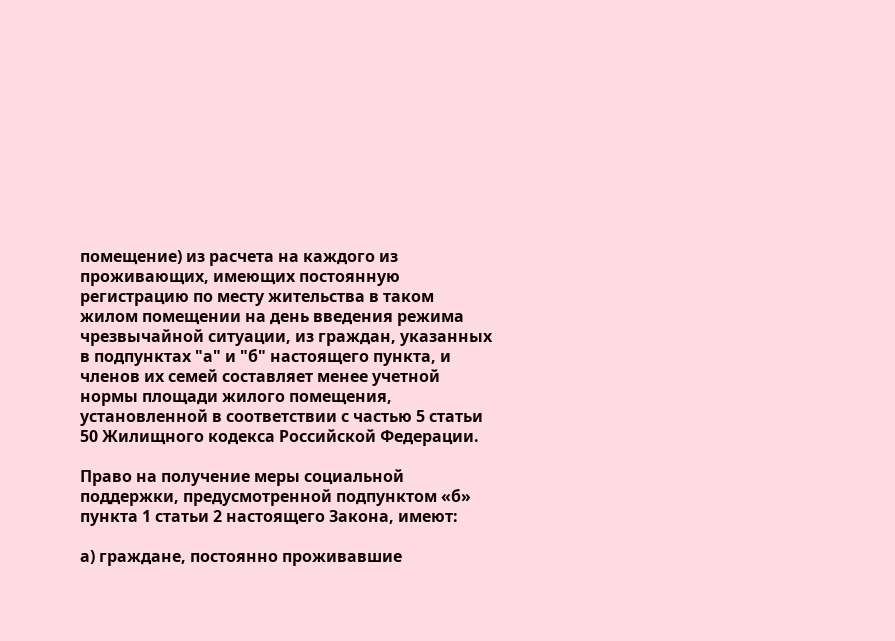помещение) из расчета на каждого из проживающих, имеющих постоянную регистрацию по месту жительства в таком жилом помещении на день введения режима чрезвычайной ситуации, из граждан, указанных в подпунктах "а" и "б" настоящего пункта, и членов их семей составляет менее учетной нормы площади жилого помещения, установленной в соответствии с частью 5 статьи 50 Жилищного кодекса Российской Федерации.

Право на получение меры социальной поддержки, предусмотренной подпунктом «б» пункта 1 статьи 2 настоящего Закона, имеют:

а) граждане, постоянно проживавшие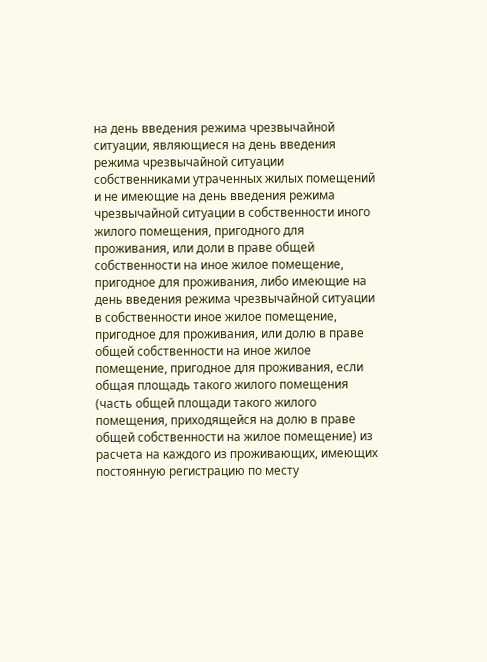на день введения режима чрезвычайной ситуации, являющиеся на день введения режима чрезвычайной ситуации собственниками утраченных жилых помещений и не имеющие на день введения режима чрезвычайной ситуации в собственности иного жилого помещения, пригодного для проживания, или доли в праве общей собственности на иное жилое помещение, пригодное для проживания, либо имеющие на день введения режима чрезвычайной ситуации в собственности иное жилое помещение, пригодное для проживания, или долю в праве общей собственности на иное жилое помещение, пригодное для проживания, если общая площадь такого жилого помещения (часть общей площади такого жилого помещения, приходящейся на долю в праве общей собственности на жилое помещение) из расчета на каждого из проживающих, имеющих постоянную регистрацию по месту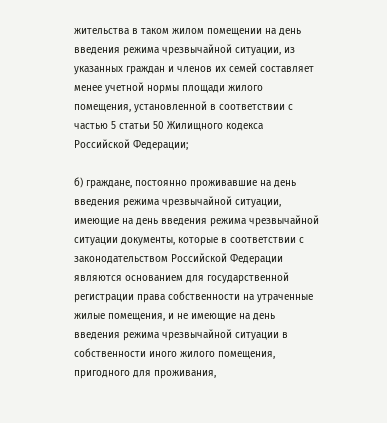жительства в таком жилом помещении на день введения режима чрезвычайной ситуации, из указанных граждан и членов их семей составляет менее учетной нормы площади жилого помещения, установленной в соответствии с частью 5 статьи 50 Жилищного кодекса Российской Федерации;

б) граждане, постоянно проживавшие на день введения режима чрезвычайной ситуации, имеющие на день введения режима чрезвычайной ситуации документы, которые в соответствии с законодательством Российской Федерации являются основанием для государственной регистрации права собственности на утраченные жилые помещения, и не имеющие на день введения режима чрезвычайной ситуации в собственности иного жилого помещения, пригодного для проживания,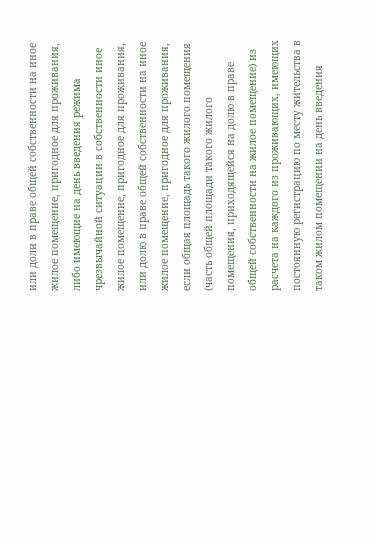или доли в праве общей собственности на иное жилое помещение, пригодное для проживания, либо имеющие на день введения режима чрезвычайной ситуации в собственности иное жилое помещение, пригодное для проживания, или долю в праве общей собственности на иное жилое помещение, пригодное для проживания, если общая площадь такого жилого помещения (часть общей площади такого жилого помещения, приходящейся на долю в праве общей собственности на жилое помещение) из расчета на каждого из проживающих, имеющих постоянную регистрацию по месту жительства в таком жилом помещении на день введения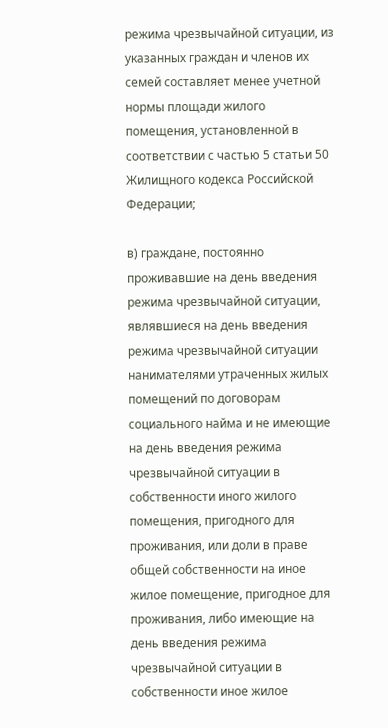режима чрезвычайной ситуации, из указанных граждан и членов их семей составляет менее учетной нормы площади жилого помещения, установленной в соответствии с частью 5 статьи 50 Жилищного кодекса Российской Федерации;

в) граждане, постоянно проживавшие на день введения режима чрезвычайной ситуации, являвшиеся на день введения режима чрезвычайной ситуации нанимателями утраченных жилых помещений по договорам социального найма и не имеющие на день введения режима чрезвычайной ситуации в собственности иного жилого помещения, пригодного для проживания, или доли в праве общей собственности на иное жилое помещение, пригодное для проживания, либо имеющие на день введения режима чрезвычайной ситуации в собственности иное жилое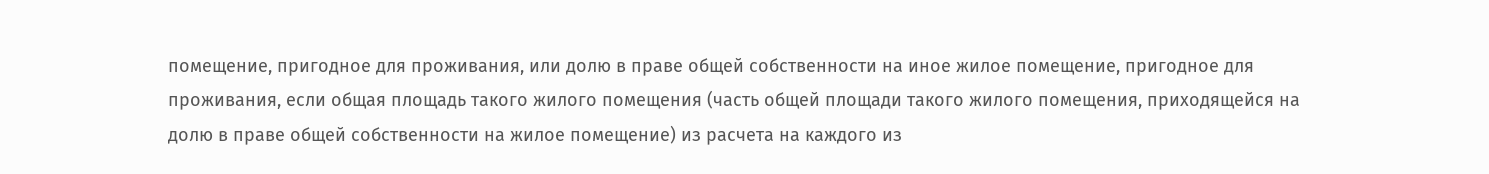помещение, пригодное для проживания, или долю в праве общей собственности на иное жилое помещение, пригодное для проживания, если общая площадь такого жилого помещения (часть общей площади такого жилого помещения, приходящейся на долю в праве общей собственности на жилое помещение) из расчета на каждого из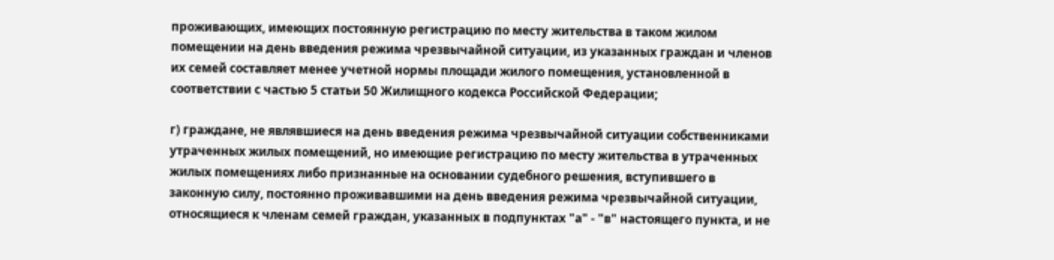проживающих, имеющих постоянную регистрацию по месту жительства в таком жилом помещении на день введения режима чрезвычайной ситуации, из указанных граждан и членов их семей составляет менее учетной нормы площади жилого помещения, установленной в соответствии с частью 5 статьи 50 Жилищного кодекса Российской Федерации;

г) граждане, не являвшиеся на день введения режима чрезвычайной ситуации собственниками утраченных жилых помещений, но имеющие регистрацию по месту жительства в утраченных жилых помещениях либо признанные на основании судебного решения, вступившего в законную силу, постоянно проживавшими на день введения режима чрезвычайной ситуации, относящиеся к членам семей граждан, указанных в подпунктах "а" - "в" настоящего пункта, и не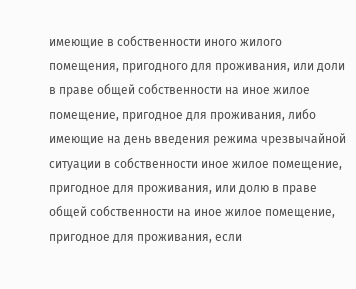имеющие в собственности иного жилого помещения, пригодного для проживания, или доли в праве общей собственности на иное жилое помещение, пригодное для проживания, либо имеющие на день введения режима чрезвычайной ситуации в собственности иное жилое помещение, пригодное для проживания, или долю в праве общей собственности на иное жилое помещение, пригодное для проживания, если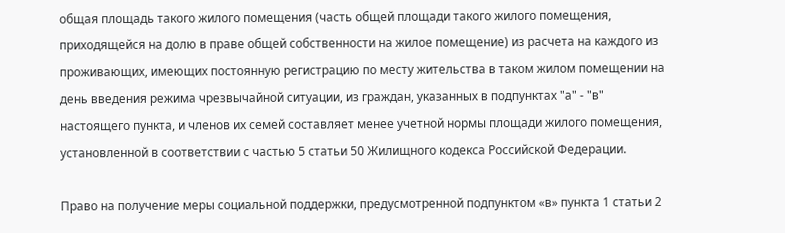общая площадь такого жилого помещения (часть общей площади такого жилого помещения, приходящейся на долю в праве общей собственности на жилое помещение) из расчета на каждого из проживающих, имеющих постоянную регистрацию по месту жительства в таком жилом помещении на день введения режима чрезвычайной ситуации, из граждан, указанных в подпунктах "а" - "в" настоящего пункта, и членов их семей составляет менее учетной нормы площади жилого помещения, установленной в соответствии с частью 5 статьи 50 Жилищного кодекса Российской Федерации.

Право на получение меры социальной поддержки, предусмотренной подпунктом «в» пункта 1 статьи 2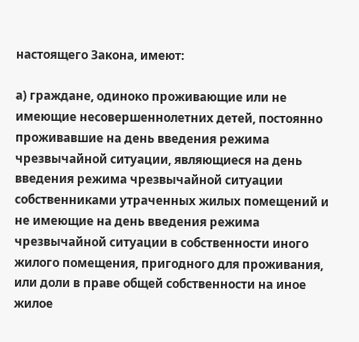настоящего Закона, имеют:

а) граждане, одиноко проживающие или не имеющие несовершеннолетних детей, постоянно проживавшие на день введения режима чрезвычайной ситуации, являющиеся на день введения режима чрезвычайной ситуации собственниками утраченных жилых помещений и не имеющие на день введения режима чрезвычайной ситуации в собственности иного жилого помещения, пригодного для проживания, или доли в праве общей собственности на иное жилое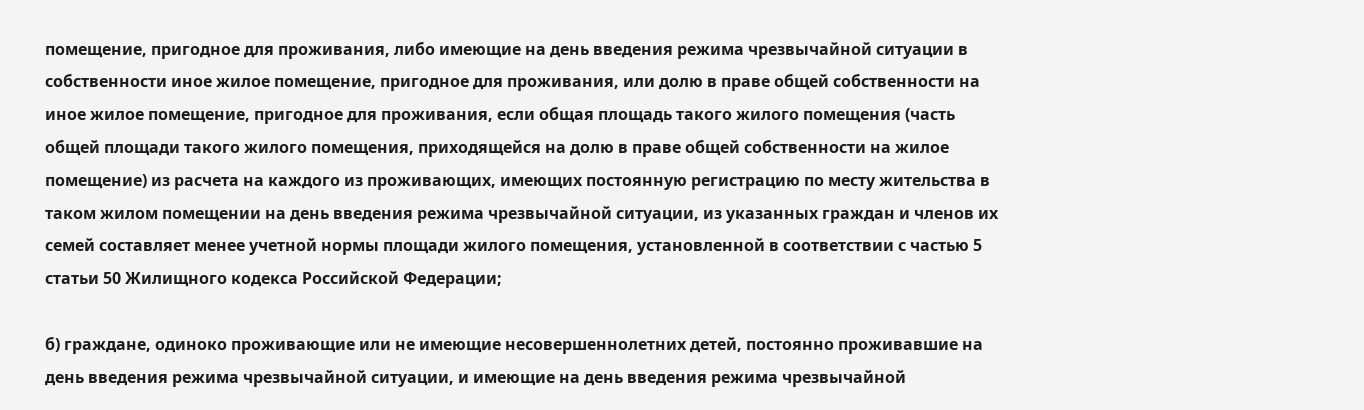помещение, пригодное для проживания, либо имеющие на день введения режима чрезвычайной ситуации в собственности иное жилое помещение, пригодное для проживания, или долю в праве общей собственности на иное жилое помещение, пригодное для проживания, если общая площадь такого жилого помещения (часть общей площади такого жилого помещения, приходящейся на долю в праве общей собственности на жилое помещение) из расчета на каждого из проживающих, имеющих постоянную регистрацию по месту жительства в таком жилом помещении на день введения режима чрезвычайной ситуации, из указанных граждан и членов их семей составляет менее учетной нормы площади жилого помещения, установленной в соответствии с частью 5 статьи 50 Жилищного кодекса Российской Федерации;

б) граждане, одиноко проживающие или не имеющие несовершеннолетних детей, постоянно проживавшие на день введения режима чрезвычайной ситуации, и имеющие на день введения режима чрезвычайной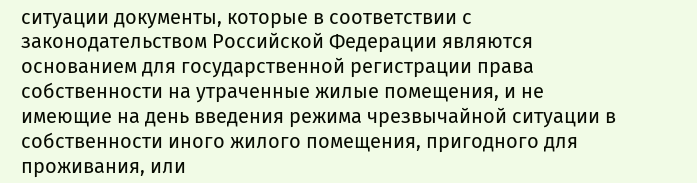ситуации документы, которые в соответствии с законодательством Российской Федерации являются основанием для государственной регистрации права собственности на утраченные жилые помещения, и не имеющие на день введения режима чрезвычайной ситуации в собственности иного жилого помещения, пригодного для проживания, или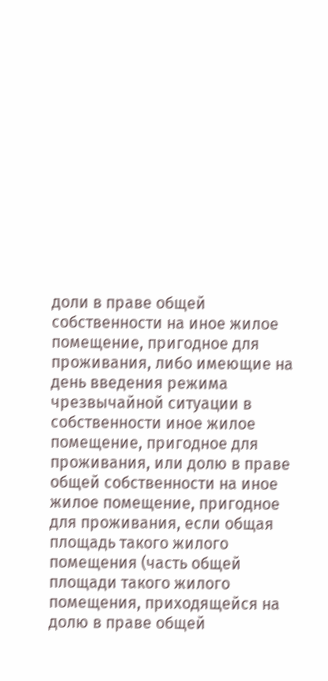доли в праве общей собственности на иное жилое помещение, пригодное для проживания, либо имеющие на день введения режима чрезвычайной ситуации в собственности иное жилое помещение, пригодное для проживания, или долю в праве общей собственности на иное жилое помещение, пригодное для проживания, если общая площадь такого жилого помещения (часть общей площади такого жилого помещения, приходящейся на долю в праве общей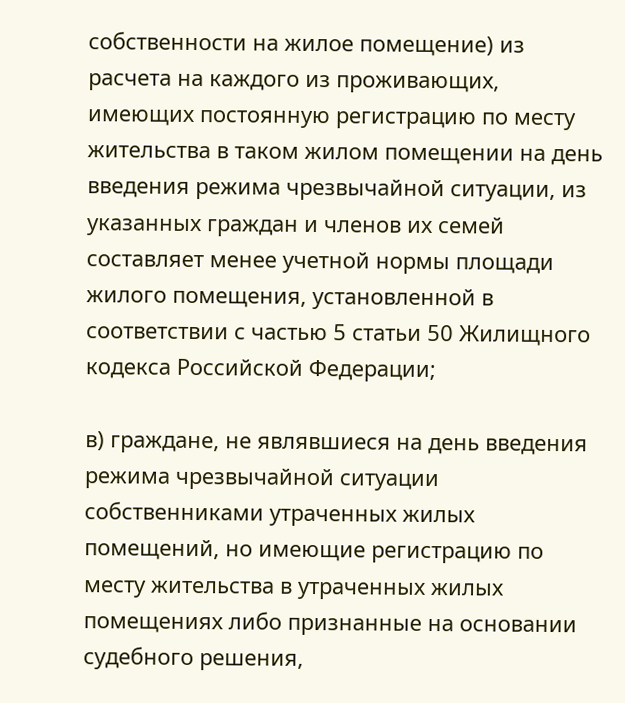собственности на жилое помещение) из расчета на каждого из проживающих, имеющих постоянную регистрацию по месту жительства в таком жилом помещении на день введения режима чрезвычайной ситуации, из указанных граждан и членов их семей составляет менее учетной нормы площади жилого помещения, установленной в соответствии с частью 5 статьи 50 Жилищного кодекса Российской Федерации;

в) граждане, не являвшиеся на день введения режима чрезвычайной ситуации собственниками утраченных жилых помещений, но имеющие регистрацию по месту жительства в утраченных жилых помещениях либо признанные на основании судебного решения,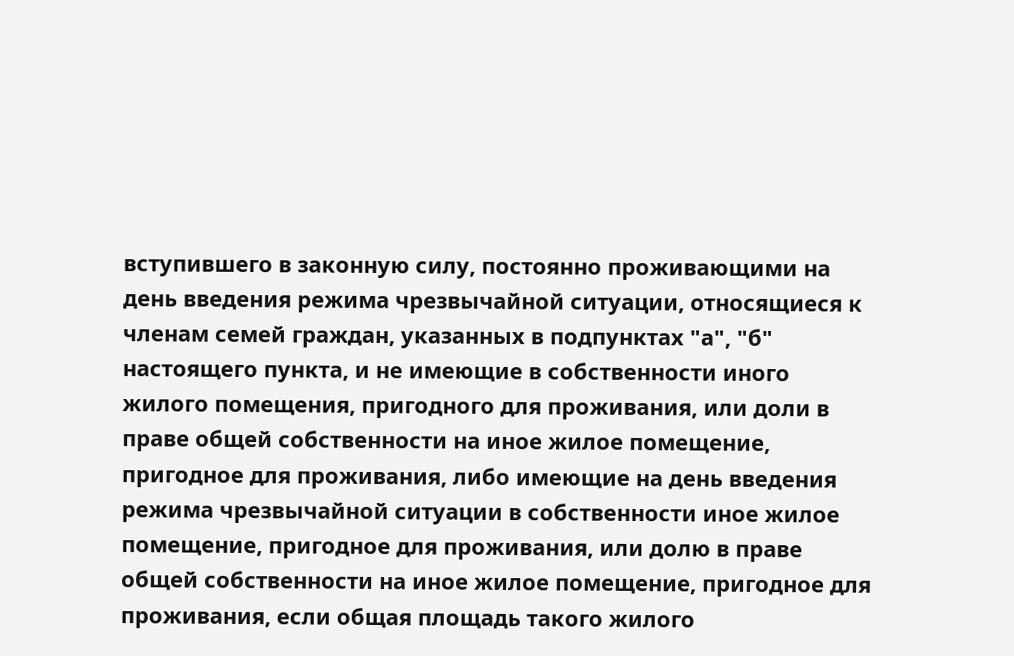вступившего в законную силу, постоянно проживающими на день введения режима чрезвычайной ситуации, относящиеся к членам семей граждан, указанных в подпунктах "а", "б" настоящего пункта, и не имеющие в собственности иного жилого помещения, пригодного для проживания, или доли в праве общей собственности на иное жилое помещение, пригодное для проживания, либо имеющие на день введения режима чрезвычайной ситуации в собственности иное жилое помещение, пригодное для проживания, или долю в праве общей собственности на иное жилое помещение, пригодное для проживания, если общая площадь такого жилого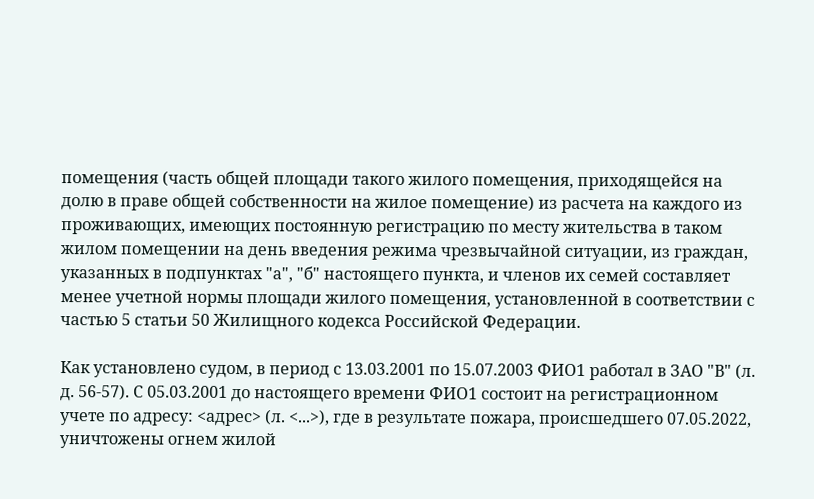помещения (часть общей площади такого жилого помещения, приходящейся на долю в праве общей собственности на жилое помещение) из расчета на каждого из проживающих, имеющих постоянную регистрацию по месту жительства в таком жилом помещении на день введения режима чрезвычайной ситуации, из граждан, указанных в подпунктах "а", "б" настоящего пункта, и членов их семей составляет менее учетной нормы площади жилого помещения, установленной в соответствии с частью 5 статьи 50 Жилищного кодекса Российской Федерации.

Как установлено судом, в период с 13.03.2001 по 15.07.2003 ФИО1 работал в ЗАО "В" (л. д. 56-57). С 05.03.2001 до настоящего времени ФИО1 состоит на регистрационном учете по адресу: <адрес> (л. <...>), где в результате пожара, происшедшего 07.05.2022, уничтожены огнем жилой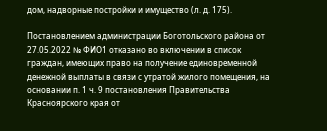дом, надворные постройки и имущество (л. д. 175).

Постановлением администрации Боготольского района от 27.05.2022 № ФИО1 отказано во включении в список граждан, имеющих право на получение единовременной денежной выплаты в связи с утратой жилого помещения, на основании п. 1 ч. 9 постановления Правительства Красноярского края от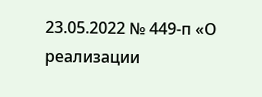23.05.2022 № 449-п «О реализации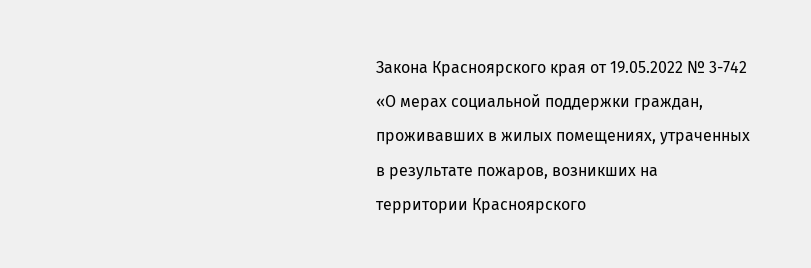Закона Красноярского края от 19.05.2022 № 3-742 «О мерах социальной поддержки граждан, проживавших в жилых помещениях, утраченных в результате пожаров, возникших на территории Красноярского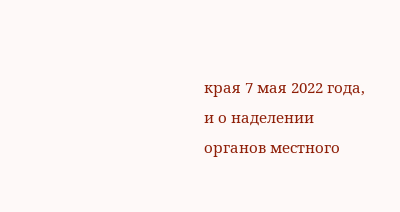края 7 мая 2022 года, и о наделении органов местного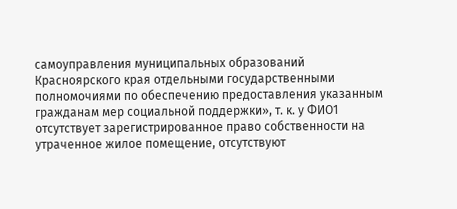самоуправления муниципальных образований Красноярского края отдельными государственными полномочиями по обеспечению предоставления указанным гражданам мер социальной поддержки», т. к. у ФИО1 отсутствует зарегистрированное право собственности на утраченное жилое помещение, отсутствуют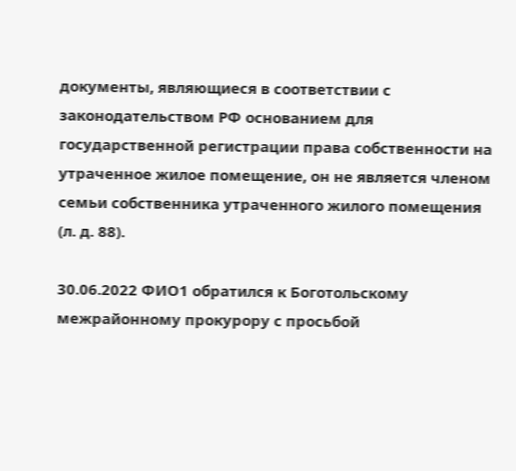документы, являющиеся в соответствии с законодательством РФ основанием для государственной регистрации права собственности на утраченное жилое помещение, он не является членом семьи собственника утраченного жилого помещения (л. д. 88).

30.06.2022 ФИО1 обратился к Боготольскому межрайонному прокурору с просьбой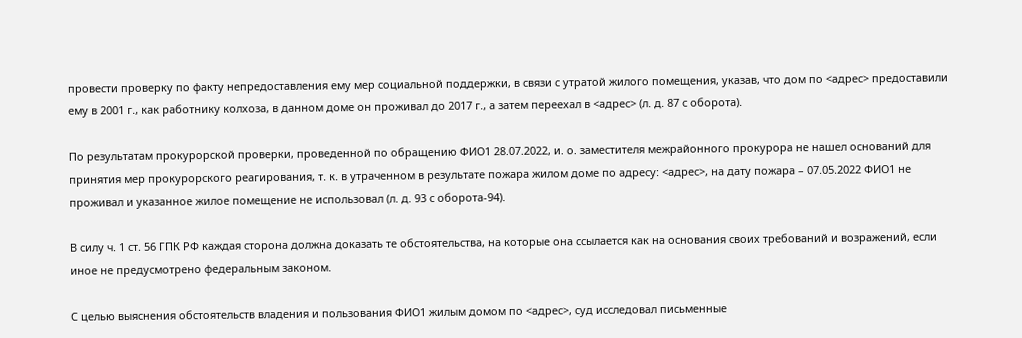провести проверку по факту непредоставления ему мер социальной поддержки, в связи с утратой жилого помещения, указав, что дом по <адрес> предоставили ему в 2001 г., как работнику колхоза, в данном доме он проживал до 2017 г., а затем переехал в <адрес> (л. д. 87 с оборота).

По результатам прокурорской проверки, проведенной по обращению ФИО1 28.07.2022, и. о. заместителя межрайонного прокурора не нашел оснований для принятия мер прокурорского реагирования, т. к. в утраченном в результате пожара жилом доме по адресу: <адрес>, на дату пожара – 07.05.2022 ФИО1 не проживал и указанное жилое помещение не использовал (л. д. 93 с оборота-94).

В силу ч. 1 ст. 56 ГПК РФ каждая сторона должна доказать те обстоятельства, на которые она ссылается как на основания своих требований и возражений, если иное не предусмотрено федеральным законом.

С целью выяснения обстоятельств владения и пользования ФИО1 жилым домом по <адрес>, суд исследовал письменные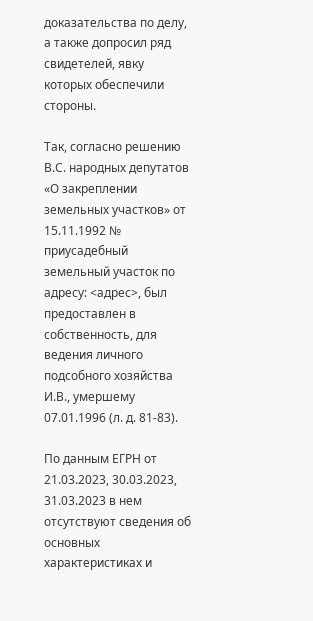доказательства по делу, а также допросил ряд свидетелей, явку которых обеспечили стороны.

Так, согласно решению В.С. народных депутатов «О закреплении земельных участков» от 15.11.1992 № приусадебный земельный участок по адресу: <адрес>, был предоставлен в собственность, для ведения личного подсобного хозяйства И.В., умершему 07.01.1996 (л. д. 81-83).

По данным ЕГРН от 21.03.2023, 30.03.2023, 31.03.2023 в нем отсутствуют сведения об основных характеристиках и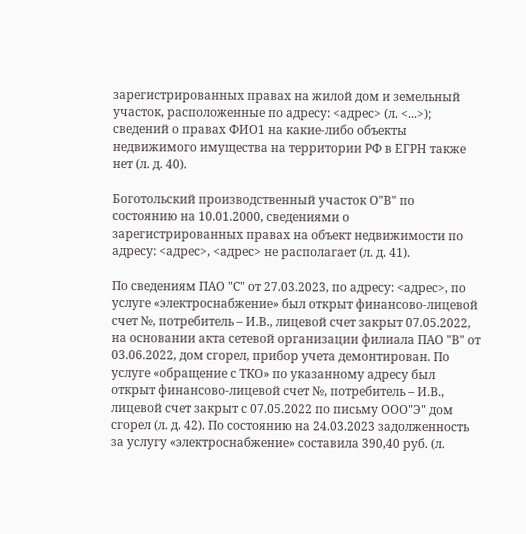зарегистрированных правах на жилой дом и земельный участок, расположенные по адресу: <адрес> (л. <...>); сведений о правах ФИО1 на какие-либо объекты недвижимого имущества на территории РФ в ЕГРН также нет (л. д. 40).

Боготольский производственный участок О"В" по состоянию на 10.01.2000, сведениями о зарегистрированных правах на объект недвижимости по адресу: <адрес>, <адрес> не располагает (л. д. 41).

По сведениям ПАО "С" от 27.03.2023, по адресу: <адрес>, по услуге «электроснабжение» был открыт финансово-лицевой счет №, потребитель – И.В., лицевой счет закрыт 07.05.2022, на основании акта сетевой организации филиала ПАО "В" от 03.06.2022, дом сгорел, прибор учета демонтирован. По услуге «обращение с ТКО» по указанному адресу был открыт финансово-лицевой счет №, потребитель – И.В., лицевой счет закрыт с 07.05.2022 по письму ООО"Э" дом сгорел (л. д. 42). По состоянию на 24.03.2023 задолженность за услугу «электроснабжение» составила 390,40 руб. (л.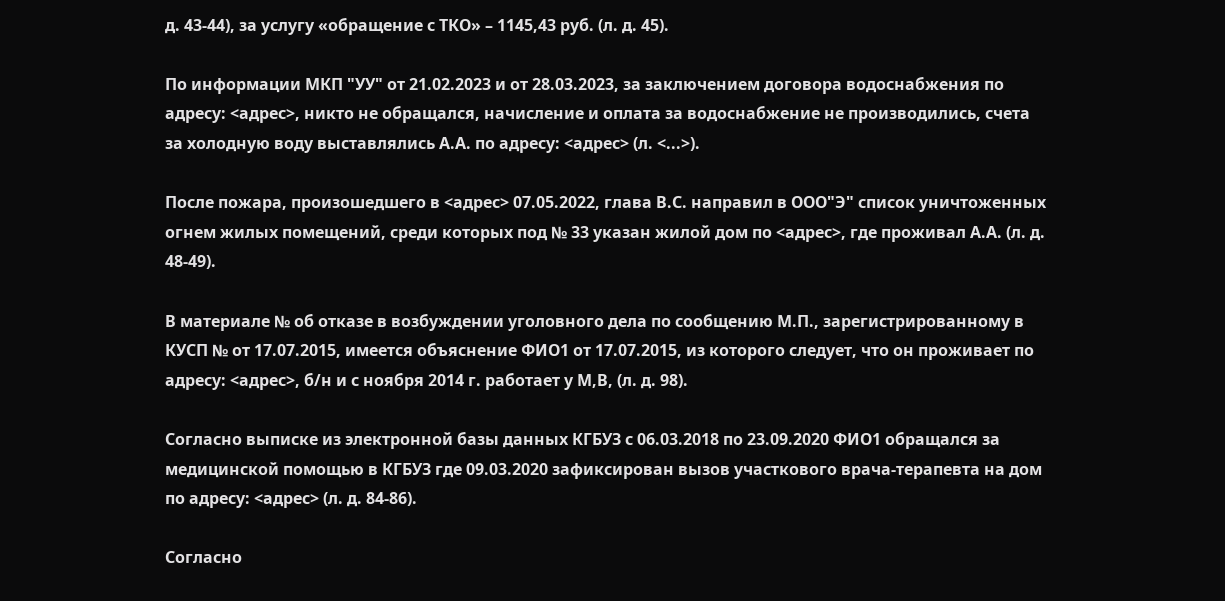д. 43-44), за услугу «обращение с ТКО» – 1145,43 руб. (л. д. 45).

По информации МКП "УУ" от 21.02.2023 и от 28.03.2023, за заключением договора водоснабжения по адресу: <адрес>, никто не обращался, начисление и оплата за водоснабжение не производились, счета за холодную воду выставлялись А.А. по адресу: <адрес> (л. <...>).

После пожара, произошедшего в <адрес> 07.05.2022, глава В.С. направил в ООО"Э" список уничтоженных огнем жилых помещений, среди которых под № 33 указан жилой дом по <адрес>, где проживал А.А. (л. д. 48-49).

В материале № об отказе в возбуждении уголовного дела по сообщению М.П., зарегистрированному в КУСП № от 17.07.2015, имеется объяснение ФИО1 от 17.07.2015, из которого следует, что он проживает по адресу: <адрес>, б/н и с ноября 2014 г. работает у М,В, (л. д. 98).

Согласно выписке из электронной базы данных КГБУЗ с 06.03.2018 по 23.09.2020 ФИО1 обращался за медицинской помощью в КГБУЗ где 09.03.2020 зафиксирован вызов участкового врача-терапевта на дом по адресу: <адрес> (л. д. 84-86).

Согласно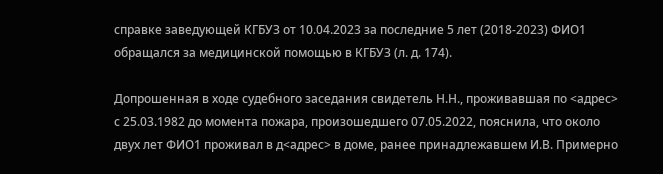справке заведующей КГБУЗ от 10.04.2023 за последние 5 лет (2018-2023) ФИО1 обращался за медицинской помощью в КГБУЗ (л. д. 174).

Допрошенная в ходе судебного заседания свидетель Н.Н., проживавшая по <адрес> с 25.03.1982 до момента пожара, произошедшего 07.05.2022, пояснила, что около двух лет ФИО1 проживал в д<адрес> в доме, ранее принадлежавшем И.В. Примерно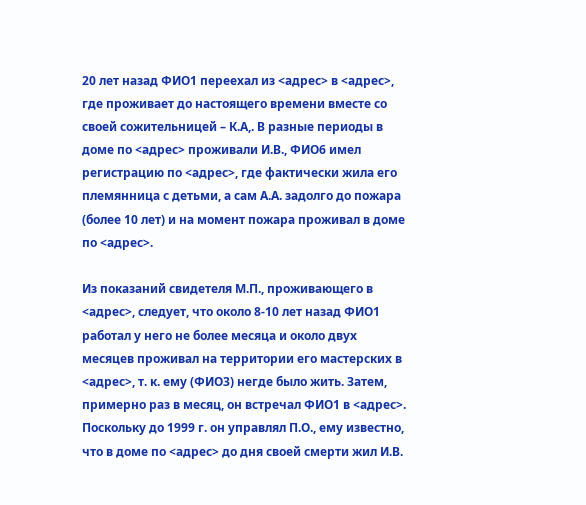20 лет назад ФИО1 переехал из <адрес> в <адрес>, где проживает до настоящего времени вместе со своей сожительницей – К.А,. В разные периоды в доме по <адрес> проживали И.В., ФИО6 имел регистрацию по <адрес>, где фактически жила его племянница с детьми, а сам А.А. задолго до пожара (более 10 лет) и на момент пожара проживал в доме по <адрес>.

Из показаний свидетеля М.П., проживающего в <адрес>, следует, что около 8-10 лет назад ФИО1 работал у него не более месяца и около двух месяцев проживал на территории его мастерских в <адрес>, т. к. ему (ФИО3) негде было жить. Затем, примерно раз в месяц, он встречал ФИО1 в <адрес>. Поскольку до 1999 г. он управлял П.О., ему известно, что в доме по <адрес> до дня своей смерти жил И.В.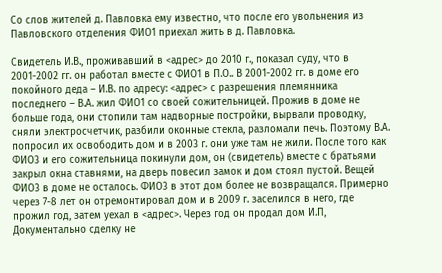Со слов жителей д. Павловка ему известно, что после его увольнения из Павловского отделения ФИО1 приехал жить в д. Павловка.

Свидетель И.В., проживавший в <адрес> до 2010 г., показал суду, что в 2001-2002 гг. он работал вместе с ФИО1 в П.О.. В 2001-2002 гг. в доме его покойного деда – И.В. по адресу: <адрес> с разрешения племянника последнего – В.А. жил ФИО1 со своей сожительницей. Прожив в доме не больше года, они стопили там надворные постройки, вырвали проводку, сняли электросчетчик, разбили оконные стекла, разломали печь. Поэтому В.А. попросил их освободить дом и в 2003 г. они уже там не жили. После того как ФИО3 и его сожительница покинули дом, он (свидетель) вместе с братьями закрыл окна ставнями, на дверь повесил замок и дом стоял пустой. Вещей ФИО3 в доме не осталось. ФИО3 в этот дом более не возвращался. Примерно через 7-8 лет он отремонтировал дом и в 2009 г. заселился в него, где прожил год, затем уехал в <адрес>. Через год он продал дом И.П, Документально сделку не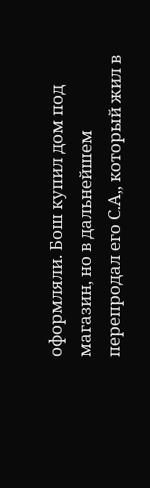оформляли. Бош купил дом под магазин, но в дальнейшем перепродал его С.А,, который жил в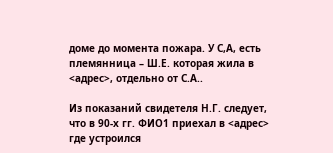доме до момента пожара. У С,А, есть племянница – Ш.Е. которая жила в <адрес>, отдельно от С.А..

Из показаний свидетеля Н.Г. следует, что в 90-х гг. ФИО1 приехал в <адрес> где устроился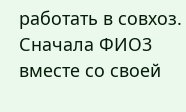работать в совхоз. Сначала ФИО3 вместе со своей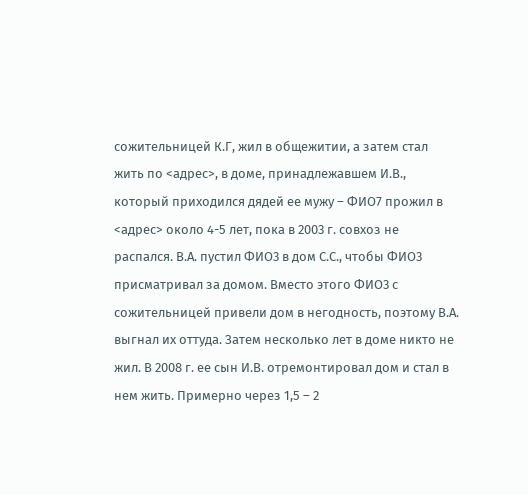сожительницей К.Г, жил в общежитии, а затем стал жить по <адрес>, в доме, принадлежавшем И.В., который приходился дядей ее мужу – ФИО7 прожил в <адрес> около 4-5 лет, пока в 2003 г. совхоз не распался. В.А. пустил ФИО3 в дом С.С., чтобы ФИО3 присматривал за домом. Вместо этого ФИО3 с сожительницей привели дом в негодность, поэтому В.А. выгнал их оттуда. Затем несколько лет в доме никто не жил. В 2008 г. ее сын И.В. отремонтировал дом и стал в нем жить. Примерно через 1,5 – 2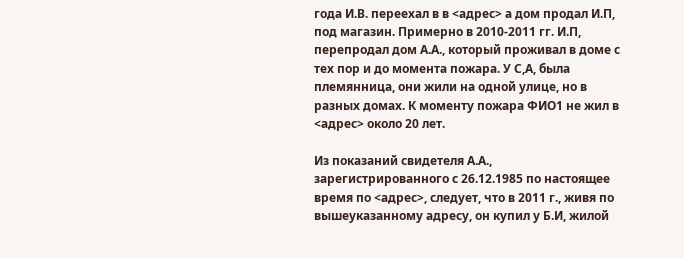года И.В. переехал в в <адрес> а дом продал И.П, под магазин. Примерно в 2010-2011 гг. И.П, перепродал дом А.А., который проживал в доме с тех пор и до момента пожара. У С,А, была племянница, они жили на одной улице, но в разных домах. К моменту пожара ФИО1 не жил в <адрес> около 20 лет.

Из показаний свидетеля А.А., зарегистрированного с 26.12.1985 по настоящее время по <адрес>, следует, что в 2011 г., живя по вышеуказанному адресу, он купил у Б.И, жилой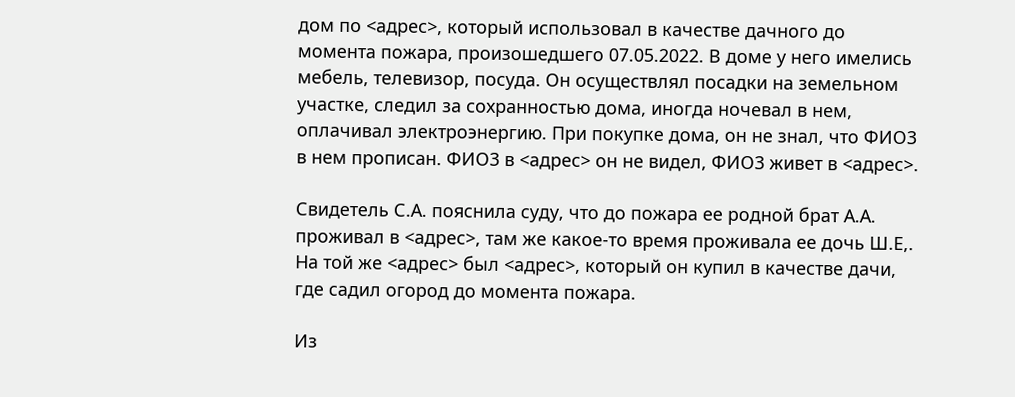дом по <адрес>, который использовал в качестве дачного до момента пожара, произошедшего 07.05.2022. В доме у него имелись мебель, телевизор, посуда. Он осуществлял посадки на земельном участке, следил за сохранностью дома, иногда ночевал в нем, оплачивал электроэнергию. При покупке дома, он не знал, что ФИО3 в нем прописан. ФИО3 в <адрес> он не видел, ФИО3 живет в <адрес>.

Свидетель С.А. пояснила суду, что до пожара ее родной брат А.А. проживал в <адрес>, там же какое-то время проживала ее дочь Ш.Е,. На той же <адрес> был <адрес>, который он купил в качестве дачи, где садил огород до момента пожара.

Из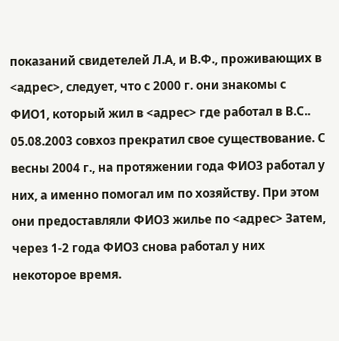показаний свидетелей Л.А, и В.Ф., проживающих в <адрес>, следует, что с 2000 г. они знакомы с ФИО1, который жил в <адрес> где работал в В.С.. 05.08.2003 совхоз прекратил свое существование. С весны 2004 г., на протяжении года ФИО3 работал у них, а именно помогал им по хозяйству. При этом они предоставляли ФИО3 жилье по <адрес> Затем, через 1-2 года ФИО3 снова работал у них некоторое время.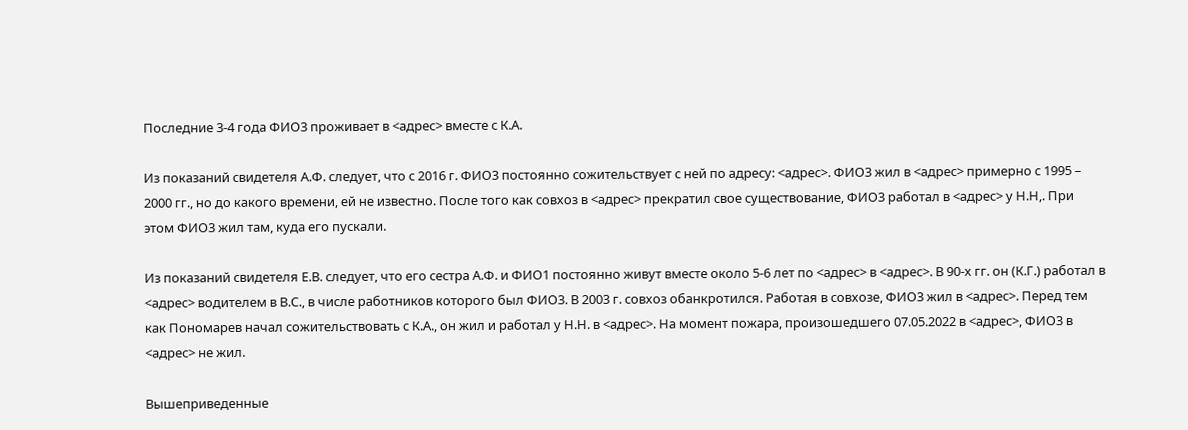Последние 3-4 года ФИО3 проживает в <адрес> вместе с К.А.

Из показаний свидетеля А.Ф. следует, что с 2016 г. ФИО3 постоянно сожительствует с ней по адресу: <адрес>. ФИО3 жил в <адрес> примерно с 1995 – 2000 гг., но до какого времени, ей не известно. После того как совхоз в <адрес> прекратил свое существование, ФИО3 работал в <адрес> у Н.Н,. При этом ФИО3 жил там, куда его пускали.

Из показаний свидетеля Е.В. следует, что его сестра А.Ф. и ФИО1 постоянно живут вместе около 5-6 лет по <адрес> в <адрес>. В 90-х гг. он (К.Г.) работал в <адрес> водителем в В.С., в числе работников которого был ФИО3. В 2003 г. совхоз обанкротился. Работая в совхозе, ФИО3 жил в <адрес>. Перед тем как Пономарев начал сожительствовать с К.А., он жил и работал у Н.Н. в <адрес>. На момент пожара, произошедшего 07.05.2022 в <адрес>, ФИО3 в <адрес> не жил.

Вышеприведенные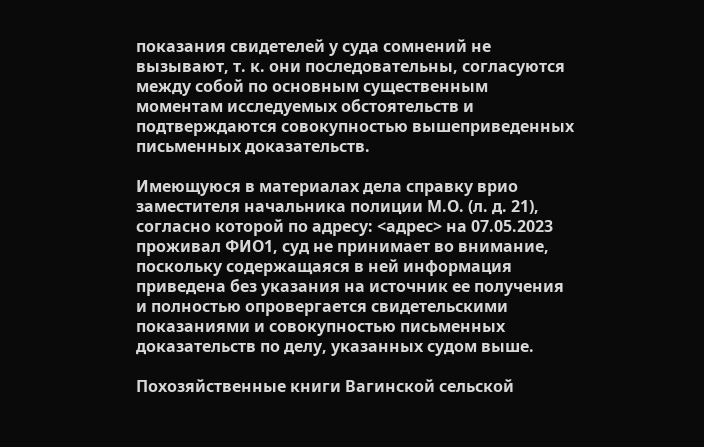показания свидетелей у суда сомнений не вызывают, т. к. они последовательны, согласуются между собой по основным существенным моментам исследуемых обстоятельств и подтверждаются совокупностью вышеприведенных письменных доказательств.

Имеющуюся в материалах дела справку врио заместителя начальника полиции М.О. (л. д. 21), согласно которой по адресу: <адрес> на 07.05.2023 проживал ФИО1, суд не принимает во внимание, поскольку содержащаяся в ней информация приведена без указания на источник ее получения и полностью опровергается свидетельскими показаниями и совокупностью письменных доказательств по делу, указанных судом выше.

Похозяйственные книги Вагинской сельской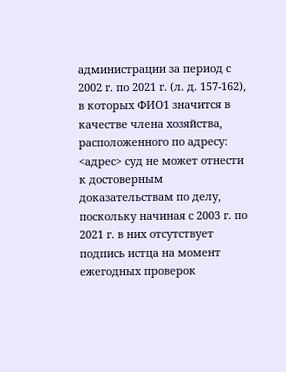администрации за период с 2002 г. по 2021 г. (л. д. 157-162), в которых ФИО1 значится в качестве члена хозяйства, расположенного по адресу: <адрес> суд не может отнести к достоверным доказательствам по делу, поскольку начиная с 2003 г. по 2021 г. в них отсутствует подпись истца на момент ежегодных проверок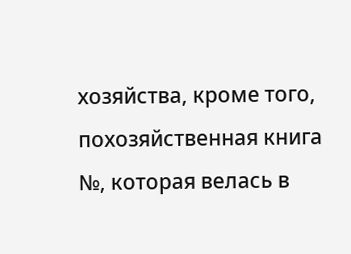хозяйства, кроме того, похозяйственная книга №, которая велась в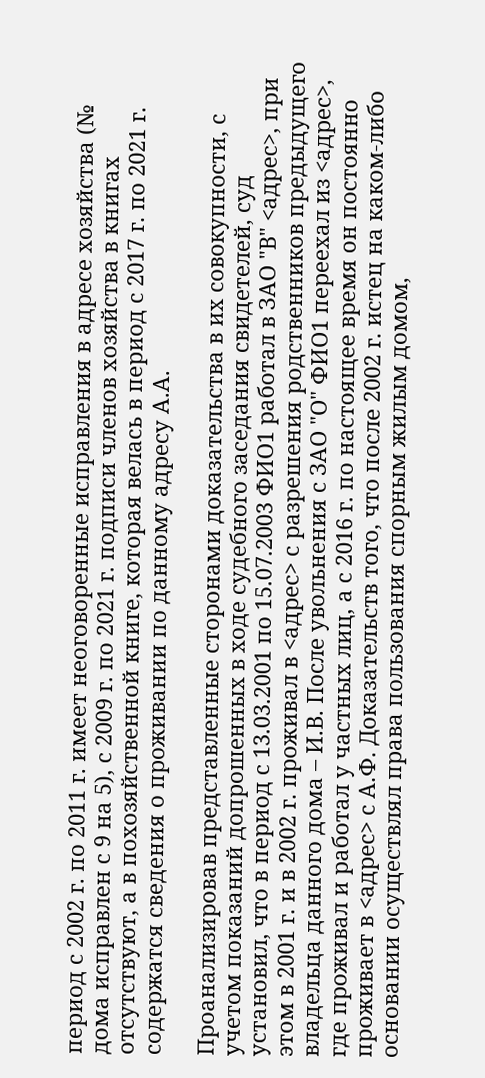период с 2002 г. по 2011 г. имеет неоговоренные исправления в адресе хозяйства (№ дома исправлен с 9 на 5), с 2009 г. по 2021 г. подписи членов хозяйства в книгах отсутствуют, а в похозяйственной книге, которая велась в период с 2017 г. по 2021 г. содержатся сведения о проживании по данному адресу А.А.

Проанализировав представленные сторонами доказательства в их совокупности, с учетом показаний допрошенных в ходе судебного заседания свидетелей, суд установил, что в период с 13.03.2001 по 15.07.2003 ФИО1 работал в ЗАО "В" <адрес>, при этом в 2001 г. и в 2002 г. проживал в <адрес> с разрешения родственников предыдущего владельца данного дома – И.В. После увольнения с ЗАО "О" ФИО1 переехал из <адрес>, где проживал и работал у частных лиц, а с 2016 г. по настоящее время он постоянно проживает в <адрес> с А.Ф. Доказательств того, что после 2002 г. истец на каком-либо основании осуществлял права пользования спорным жилым домом,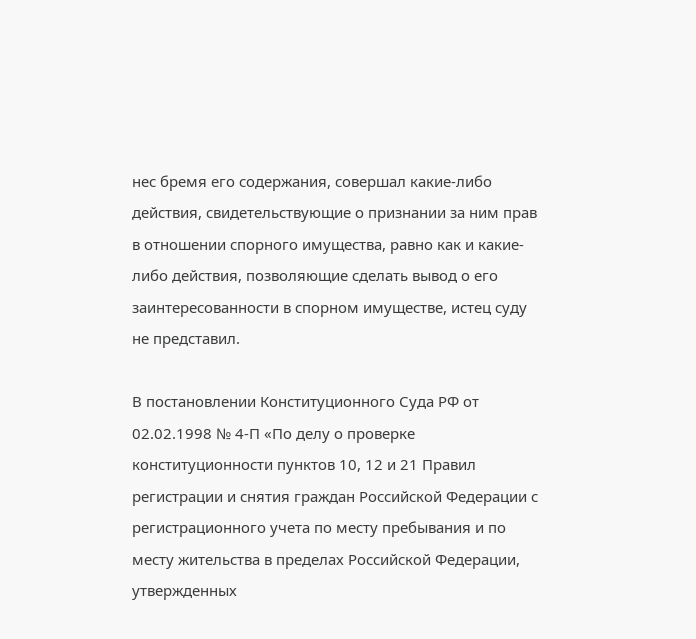нес бремя его содержания, совершал какие-либо действия, свидетельствующие о признании за ним прав в отношении спорного имущества, равно как и какие-либо действия, позволяющие сделать вывод о его заинтересованности в спорном имуществе, истец суду не представил.

В постановлении Конституционного Суда РФ от 02.02.1998 № 4-П «По делу о проверке конституционности пунктов 10, 12 и 21 Правил регистрации и снятия граждан Российской Федерации с регистрационного учета по месту пребывания и по месту жительства в пределах Российской Федерации, утвержденных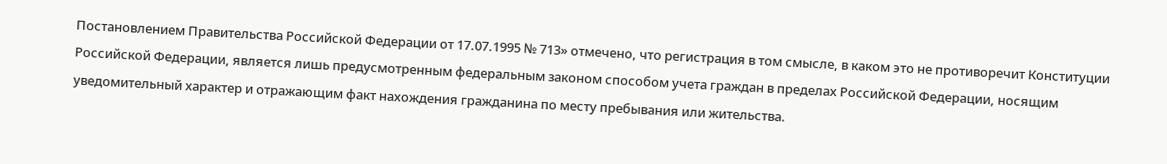Постановлением Правительства Российской Федерации от 17.07.1995 № 713» отмечено, что регистрация в том смысле, в каком это не противоречит Конституции Российской Федерации, является лишь предусмотренным федеральным законом способом учета граждан в пределах Российской Федерации, носящим уведомительный характер и отражающим факт нахождения гражданина по месту пребывания или жительства.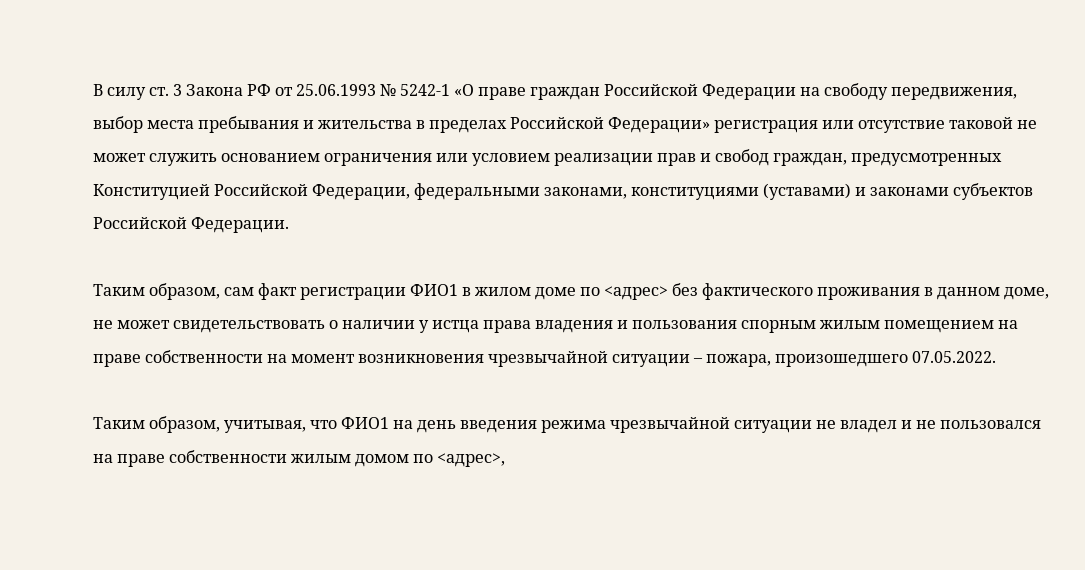В силу ст. 3 Закона РФ от 25.06.1993 № 5242-1 «О праве граждан Российской Федерации на свободу передвижения, выбор места пребывания и жительства в пределах Российской Федерации» регистрация или отсутствие таковой не может служить основанием ограничения или условием реализации прав и свобод граждан, предусмотренных Конституцией Российской Федерации, федеральными законами, конституциями (уставами) и законами субъектов Российской Федерации.

Таким образом, сам факт регистрации ФИО1 в жилом доме по <адрес> без фактического проживания в данном доме, не может свидетельствовать о наличии у истца права владения и пользования спорным жилым помещением на праве собственности на момент возникновения чрезвычайной ситуации – пожара, произошедшего 07.05.2022.

Таким образом, учитывая, что ФИО1 на день введения режима чрезвычайной ситуации не владел и не пользовался на праве собственности жилым домом по <адрес>,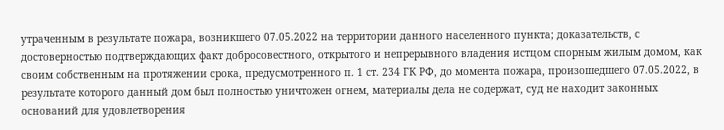утраченным в результате пожара, возникшего 07.05.2022 на территории данного населенного пункта; доказательств, с достоверностью подтверждающих факт добросовестного, открытого и непрерывного владения истцом спорным жилым домом, как своим собственным на протяжении срока, предусмотренного п. 1 ст. 234 ГК РФ, до момента пожара, произошедшего 07.05.2022, в результате которого данный дом был полностью уничтожен огнем, материалы дела не содержат, суд не находит законных оснований для удовлетворения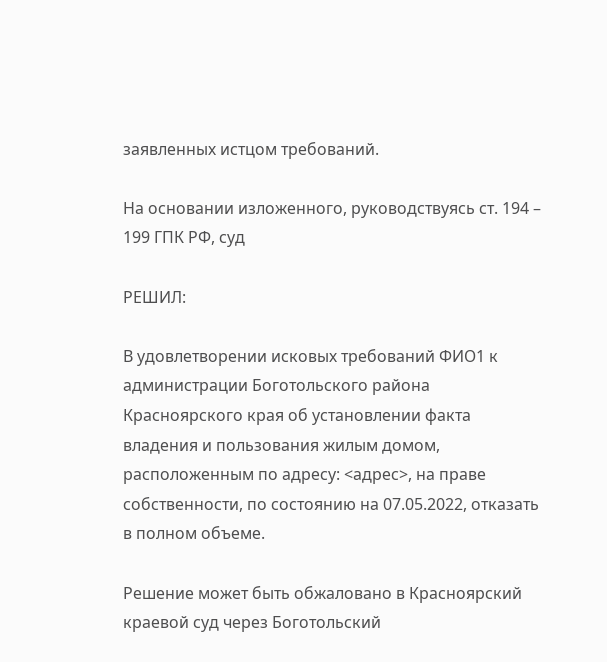заявленных истцом требований.

На основании изложенного, руководствуясь ст. 194 – 199 ГПК РФ, суд

РЕШИЛ:

В удовлетворении исковых требований ФИО1 к администрации Боготольского района Красноярского края об установлении факта владения и пользования жилым домом, расположенным по адресу: <адрес>, на праве собственности, по состоянию на 07.05.2022, отказать в полном объеме.

Решение может быть обжаловано в Красноярский краевой суд через Боготольский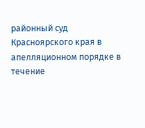районный суд Красноярского края в апелляционном порядке в течение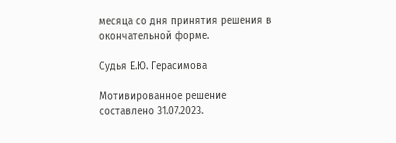месяца со дня принятия решения в окончательной форме.

Судья Е.Ю. Герасимова

Мотивированное решение составлено 31.07.2023.